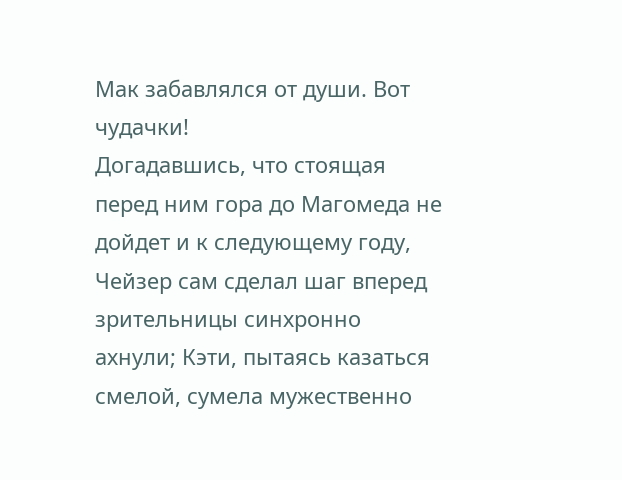Мак забавлялся от души. Вот чудачки!
Догадавшись, что стоящая перед ним гора до Магомеда не дойдет и к следующему году, Чейзер сам сделал шаг вперед зрительницы синхронно ахнули; Кэти, пытаясь казаться смелой, сумела мужественно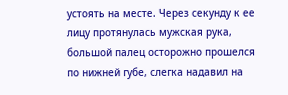устоять на месте. Через секунду к ее лицу протянулась мужская рука, большой палец осторожно прошелся по нижней губе, слегка надавил на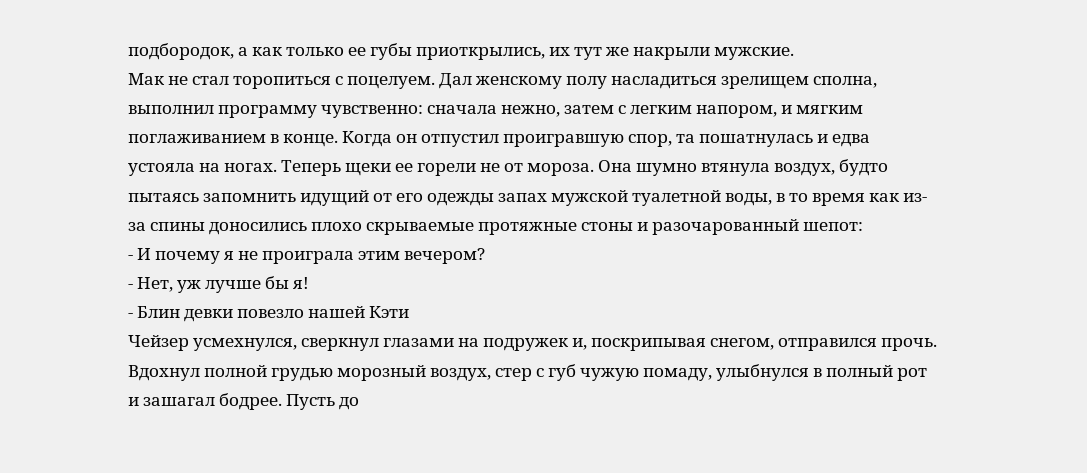подбородок, а как только ее губы приоткрылись, их тут же накрыли мужские.
Мак не стал торопиться с поцелуем. Дал женскому полу насладиться зрелищем сполна, выполнил программу чувственно: сначала нежно, затем с легким напором, и мягким поглаживанием в конце. Когда он отпустил проигравшую спор, та пошатнулась и едва устояла на ногах. Теперь щеки ее горели не от мороза. Она шумно втянула воздух, будто пытаясь запомнить идущий от его одежды запах мужской туалетной воды, в то время как из-за спины доносились плохо скрываемые протяжные стоны и разочарованный шепот:
- И почему я не проиграла этим вечером?
- Нет, уж лучше бы я!
- Блин девки повезло нашей Кэти
Чейзер усмехнулся, сверкнул глазами на подружек и, поскрипывая снегом, отправился прочь. Вдохнул полной грудью морозный воздух, стер с губ чужую помаду, улыбнулся в полный рот и зашагал бодрее. Пусть до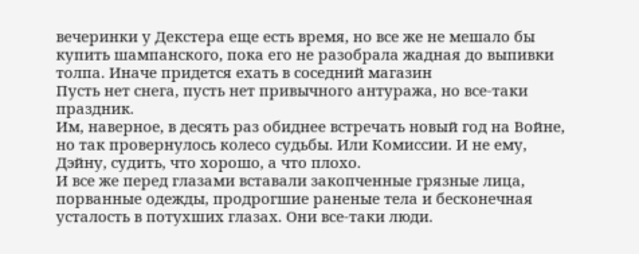вечеринки у Декстера еще есть время, но все же не мешало бы купить шампанского, пока его не разобрала жадная до выпивки толпа. Иначе придется ехать в соседний магазин
Пусть нет снега, пусть нет привычного антуража, но все-таки праздник.
Им, наверное, в десять раз обиднее встречать новый год на Войне, но так провернулось колесо судьбы. Или Комиссии. И не ему, Дэйну, судить, что хорошо, а что плохо.
И все же перед глазами вставали закопченные грязные лица, порванные одежды, продрогшие раненые тела и бесконечная усталость в потухших глазах. Они все-таки люди.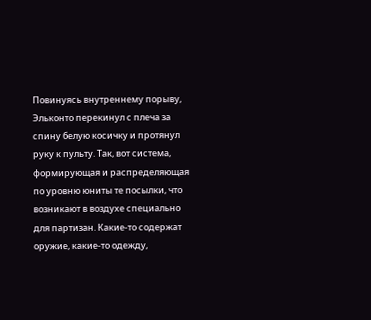Повинуясь внутреннему порыву, Эльконто перекинул с плеча за спину белую косичку и протянул руку к пульту. Так, вот система, формирующая и распределяющая по уровню юниты те посылки, что возникают в воздухе специально для партизан. Какие-то содержат оружие, какие-то одежду,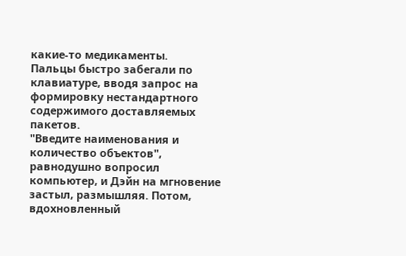какие-то медикаменты.
Пальцы быстро забегали по клавиатуре, вводя запрос на формировку нестандартного содержимого доставляемых пакетов.
"Введите наименования и количество объектов", равнодушно вопросил компьютер, и Дэйн на мгновение застыл, размышляя. Потом, вдохновленный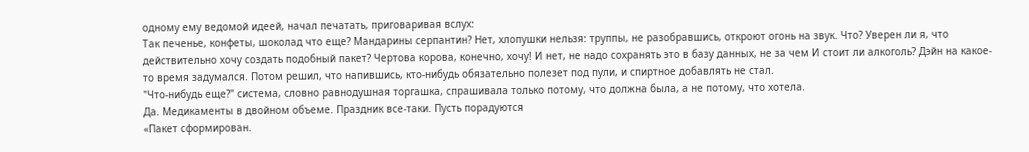одному ему ведомой идеей, начал печатать, приговаривая вслух:
Так печенье, конфеты, шоколад что еще? Мандарины серпантин? Нет, хлопушки нельзя: труппы, не разобравшись, откроют огонь на звук. Что? Уверен ли я, что действительно хочу создать подобный пакет? Чертова корова, конечно, хочу! И нет, не надо сохранять это в базу данных, не за чем И стоит ли алкоголь? Дэйн на какое-то время задумался. Потом решил, что напившись, кто-нибудь обязательно полезет под пули, и спиртное добавлять не стал.
"Что-нибудь еще?" система, словно равнодушная торгашка, спрашивала только потому, что должна была, а не потому, что хотела.
Да. Медикаменты в двойном объеме. Праздник все-таки. Пусть порадуются
«Пакет сформирован.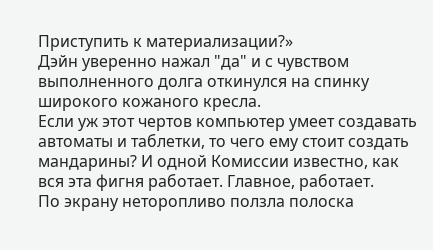Приступить к материализации?»
Дэйн уверенно нажал "да" и с чувством выполненного долга откинулся на спинку широкого кожаного кресла.
Если уж этот чертов компьютер умеет создавать автоматы и таблетки, то чего ему стоит создать мандарины? И одной Комиссии известно, как вся эта фигня работает. Главное, работает.
По экрану неторопливо ползла полоска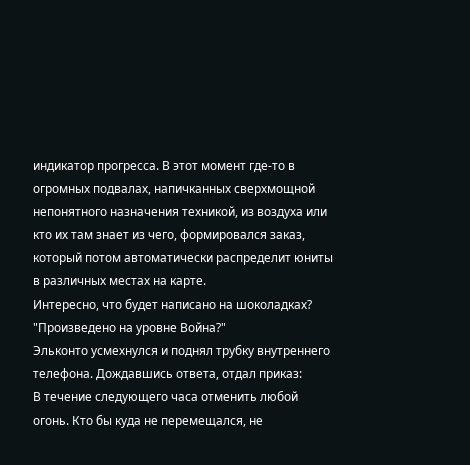индикатор прогресса. В этот момент где-то в огромных подвалах, напичканных сверхмощной непонятного назначения техникой, из воздуха или кто их там знает из чего, формировался заказ, который потом автоматически распределит юниты в различных местах на карте.
Интересно, что будет написано на шоколадках? "Произведено на уровне Война?"
Эльконто усмехнулся и поднял трубку внутреннего телефона. Дождавшись ответа, отдал приказ:
В течение следующего часа отменить любой огонь. Кто бы куда не перемещался, не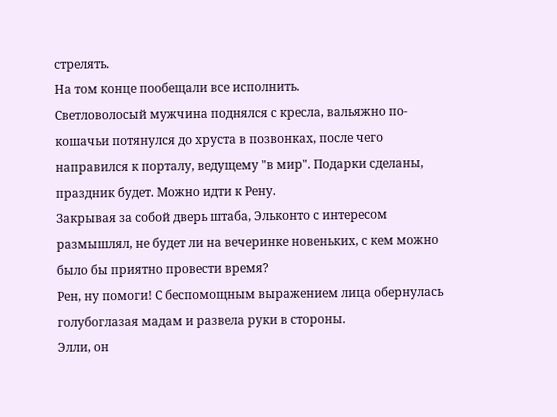стрелять.
На том конце пообещали все исполнить.
Светловолосый мужчина поднялся с кресла, вальяжно по-кошачьи потянулся до хруста в позвонках, после чего направился к порталу, ведущему "в мир". Подарки сделаны, праздник будет. Можно идти к Рену.
Закрывая за собой дверь штаба, Эльконто с интересом размышлял, не будет ли на вечеринке новеньких, с кем можно было бы приятно провести время?
Рен, ну помоги! С беспомощным выражением лица обернулась голубоглазая мадам и развела руки в стороны.
Элли, он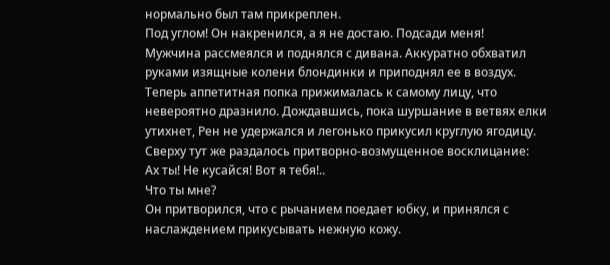нормально был там прикреплен.
Под углом! Он накренился, а я не достаю. Подсади меня!
Мужчина рассмеялся и поднялся с дивана. Аккуратно обхватил руками изящные колени блондинки и приподнял ее в воздух. Теперь аппетитная попка прижималась к самому лицу, что невероятно дразнило. Дождавшись, пока шуршание в ветвях елки утихнет, Рен не удержался и легонько прикусил круглую ягодицу. Сверху тут же раздалось притворно-возмущенное восклицание:
Ах ты! Не кусайся! Вот я тебя!..
Что ты мне?
Он притворился, что с рычанием поедает юбку, и принялся с наслаждением прикусывать нежную кожу.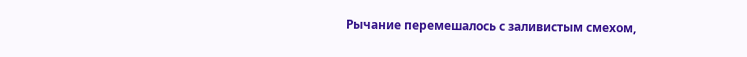Рычание перемешалось с заливистым смехом,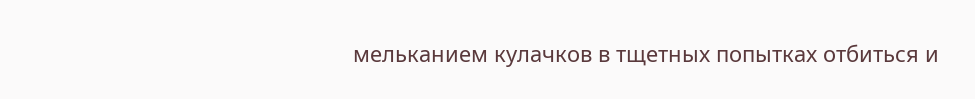мельканием кулачков в тщетных попытках отбиться и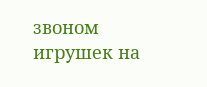звоном игрушек на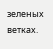зеленых ветках.